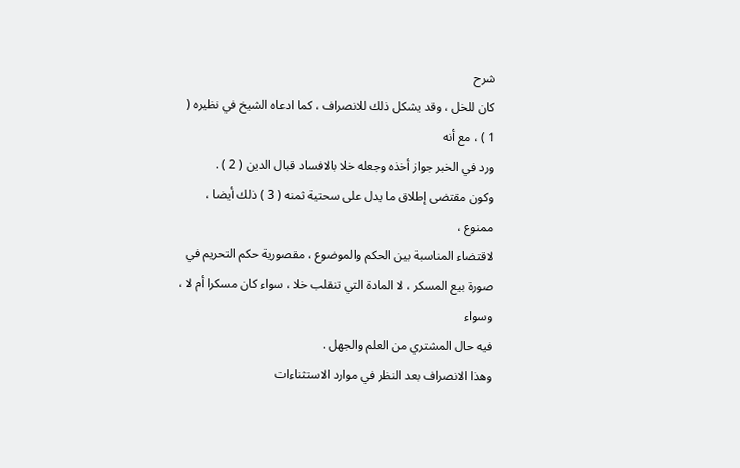شرح
كان للخل ، وقد يشكل ذلك للانصراف ، كما ادعاه الشيخ في نظيره ( 1 ) ، مع أنه
ورد في الخبر جواز أخذه وجعله خلا بالافساد قبال الدين ( 2 ) .
وكون مقتضى إطلاق ما يدل على سحتية ثمنه ( 3 ) ذلك أيضا ، ممنوع ،
لاقتضاء المناسبة بين الحكم والموضوع ، مقصورية حكم التحريم في
صورة بيع المسكر ، لا المادة التي تنقلب خلا ، سواء كان مسكرا أم لا ، وسواء
فيه حال المشتري من العلم والجهل .
وهذا الانصراف بعد النظر في موارد الاستثناءات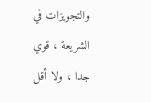والتجويزات في
الشريعة ، قوي جدا ، ولا أقل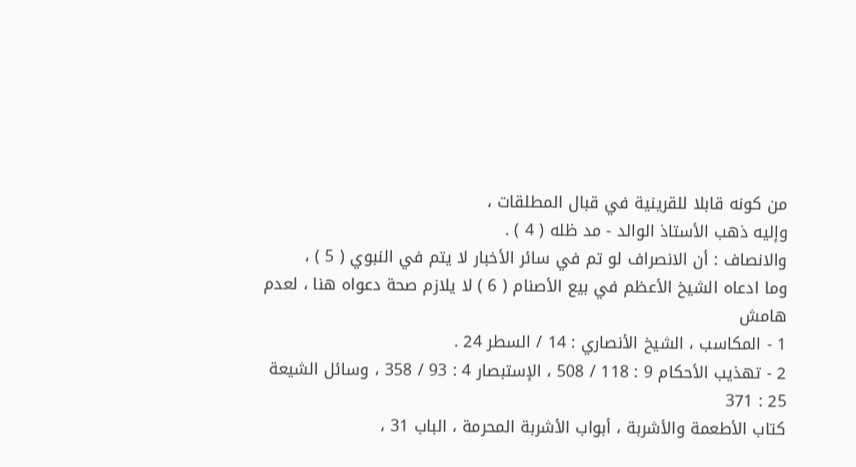من كونه قابلا للقرينية في قبال المطلقات ،
وإليه ذهب الأستاذ الوالد - مد ظله ( 4 ) .
والانصاف : أن الانصراف لو تم في سائر الأخبار لا يتم في النبوي ( 5 ) ،
وما ادعاه الشيخ الأعظم في بيع الأصنام ( 6 ) لا يلازم صحة دعواه هنا ، لعدم
هامش
1 - المكاسب ، الشيخ الأنصاري : 14 / السطر 24 .
2 - تهذيب الأحكام 9 : 118 / 508 ، الإستبصار 4 : 93 / 358 ، وسائل الشيعة 25 : 371
كتاب الأطعمة والأشربة ، أبواب الأشربة المحرمة ، الباب 31 ،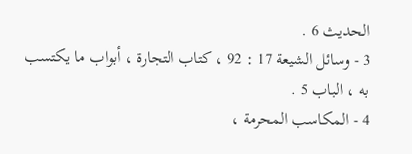الحديث 6 .
3 - وسائل الشيعة 17 : 92 ، كتاب التجارة ، أبواب ما يكتسب به ، الباب 5 .
4 - المكاسب المحرمة ،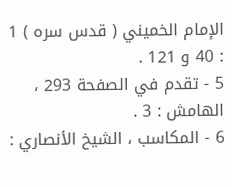الإمام الخميني ( قدس سره ) 1 : 40 و 121 .
5 - تقدم في الصفحة 293 ، الهامش : 3 .
6 - المكاسب ، الشيخ الأنصاري :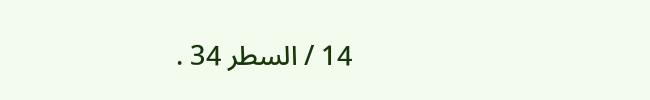14 / السطر 34 .